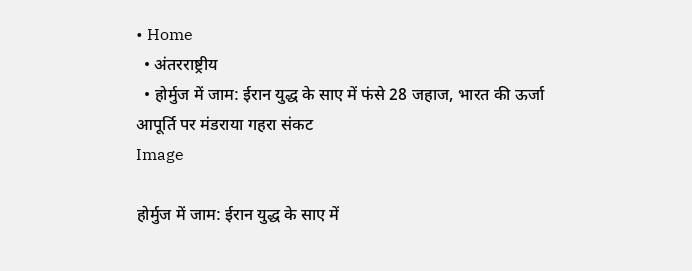• Home
  • अंतरराष्ट्रीय
  • होर्मुज में जाम: ईरान युद्ध के साए में फंसे 28 जहाज, भारत की ऊर्जा आपूर्ति पर मंडराया गहरा संकट
Image

होर्मुज में जाम: ईरान युद्ध के साए में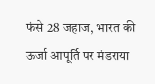फंसे 28 जहाज, भारत की ऊर्जा आपूर्ति पर मंडराया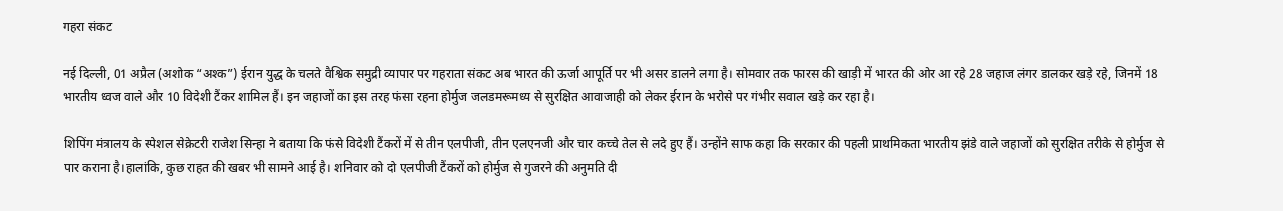गहरा संकट

नई दिल्ली, 01 अप्रैल (अशोक “अश्क”) ईरान युद्ध के चलते वैश्विक समुद्री व्यापार पर गहराता संकट अब भारत की ऊर्जा आपूर्ति पर भी असर डालने लगा है। सोमवार तक फारस की खाड़ी में भारत की ओर आ रहे 28 जहाज लंगर डालकर खड़े रहे, जिनमें 18 भारतीय ध्वज वाले और 10 विदेशी टैंकर शामिल हैं। इन जहाजों का इस तरह फंसा रहना होर्मुज जलडमरूमध्य से सुरक्षित आवाजाही को लेकर ईरान के भरोसे पर गंभीर सवाल खड़े कर रहा है।

शिपिंग मंत्रालय के स्पेशल सेक्रेटरी राजेश सिन्हा ने बताया कि फंसे विदेशी टैंकरों में से तीन एलपीजी, तीन एलएनजी और चार कच्चे तेल से लदे हुए हैं। उन्होंने साफ कहा कि सरकार की पहली प्राथमिकता भारतीय झंडे वाले जहाजों को सुरक्षित तरीके से होर्मुज से पार कराना है।हालांकि, कुछ राहत की खबर भी सामने आई है। शनिवार को दो एलपीजी टैंकरों को होर्मुज से गुजरने की अनुमति दी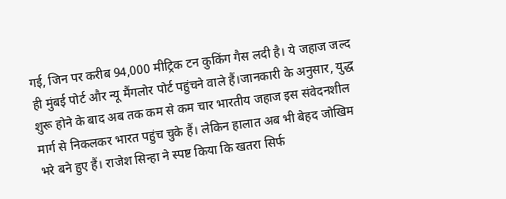गई, जिन पर करीब 94,000 मीट्रिक टन कुकिंग गैस लदी है। ये जहाज जल्द ही मुंबई पोर्ट और न्यू मैंगलोर पोर्ट पहुंचने वाले हैं।जानकारी के अनुसार, युद्ध शुरू होने के बाद अब तक कम से कम चार भारतीय जहाज इस संवेदनशील मार्ग से निकलकर भारत पहुंच चुके हैं। लेकिन हालात अब भी बेहद जोखिम भरे बने हुए हैं। राजेश सिन्हा ने स्पष्ट किया कि खतरा सिर्फ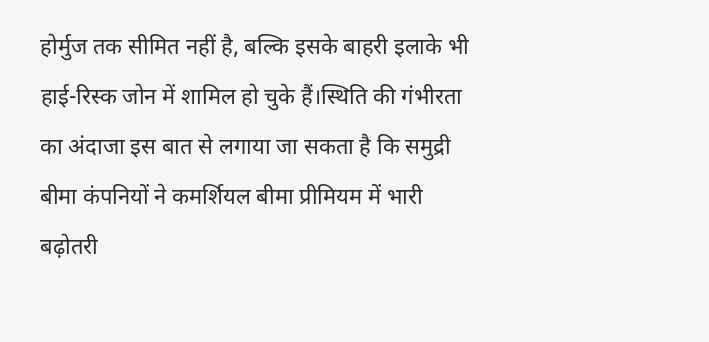होर्मुज तक सीमित नहीं है, बल्कि इसके बाहरी इलाके भी हाई-रिस्क जोन में शामिल हो चुके हैं।स्थिति की गंभीरता का अंदाजा इस बात से लगाया जा सकता है कि समुद्री बीमा कंपनियों ने कमर्शियल बीमा प्रीमियम में भारी बढ़ोतरी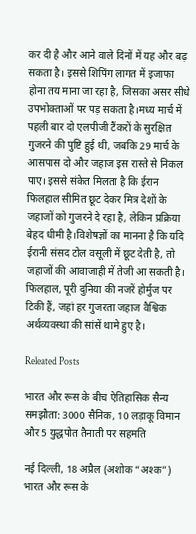कर दी है और आने वाले दिनों में यह और बढ़ सकता है। इससे शिपिंग लागत में इजाफा होना तय माना जा रहा है, जिसका असर सीधे उपभोक्ताओं पर पड़ सकता है।मध्य मार्च में पहली बार दो एलपीजी टैंकरों के सुरक्षित गुजरने की पुष्टि हुई थी, जबकि 29 मार्च के आसपास दो और जहाज इस रास्ते से निकल पाए। इससे संकेत मिलता है कि ईरान फिलहाल सीमित छूट देकर मित्र देशों के जहाजों को गुजरने दे रहा है, लेकिन प्रक्रिया बेहद धीमी है।विशेषज्ञों का मानना है कि यदि ईरानी संसद टोल वसूली में छूट देती है, तो जहाजों की आवाजाही में तेजी आ सकती है। फिलहाल, पूरी दुनिया की नजरें होर्मुज पर टिकी हैं, जहां हर गुजरता जहाज वैश्विक अर्थव्यवस्था की सांसें थामे हुए है।

Releated Posts

भारत और रूस के बीच ऐतिहासिक सैन्य समझौता: 3000 सैनिक, 10 लड़ाकू विमान और 5 युद्धपोत तैनाती पर सहमति

नई दिल्ली, 18 अप्रैल (अशोक “अश्क”) भारत और रूस के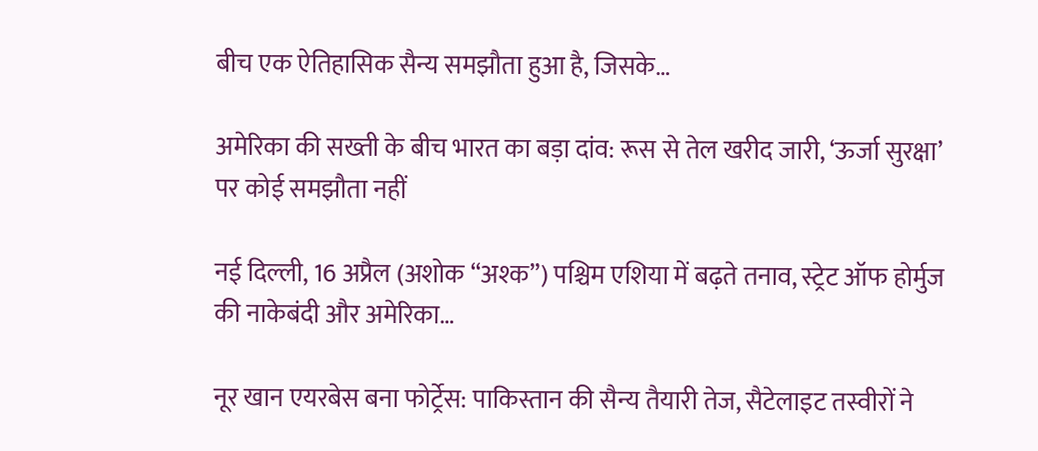बीच एक ऐतिहासिक सैन्य समझौता हुआ है, जिसके…

अमेरिका की सख्ती के बीच भारत का बड़ा दांव: रूस से तेल खरीद जारी, ‘ऊर्जा सुरक्षा’ पर कोई समझौता नहीं

नई दिल्ली, 16 अप्रैल (अशोक “अश्क”) पश्चिम एशिया में बढ़ते तनाव, स्ट्रेट ऑफ होर्मुज की नाकेबंदी और अमेरिका…

नूर खान एयरबेस बना फोर्ट्रेस: पाकिस्तान की सैन्य तैयारी तेज, सैटेलाइट तस्वीरों ने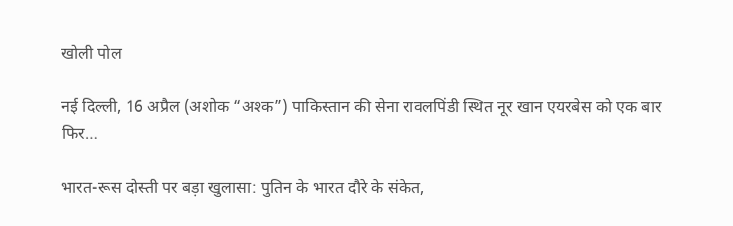खोली पोल

नई दिल्ली, 16 अप्रैल (अशोक “अश्क”) पाकिस्तान की सेना रावलपिंडी स्थित नूर खान एयरबेस को एक बार फिर…

भारत-रूस दोस्ती पर बड़ा खुलासा: पुतिन के भारत दौरे के संकेत,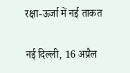रक्षा-ऊर्जा में नई ताकत

नई दिल्ली, 16 अप्रैल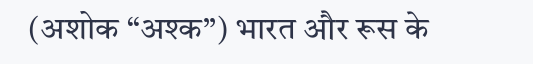(अशोक “अश्क”) भारत और रूस के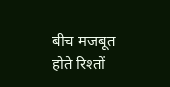बीच मजबूत होते रिश्तों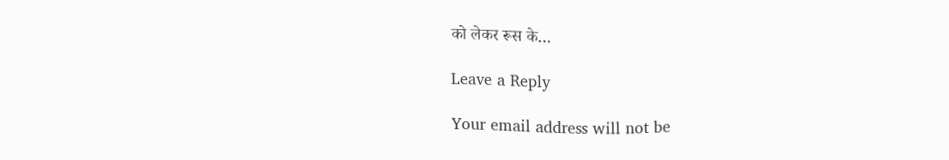को लेकर रूस के…

Leave a Reply

Your email address will not be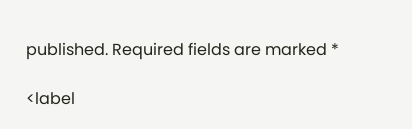published. Required fields are marked *

<label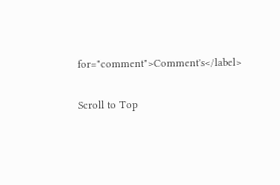for="comment">Comment's</label>

Scroll to Top